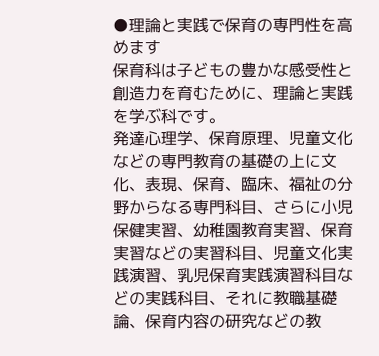●理論と実践で保育の専門性を高めます
保育科は子どもの豊かな感受性と創造力を育むために、理論と実践を学ぶ科です。
発達心理学、保育原理、児童文化などの専門教育の基礎の上に文化、表現、保育、臨床、福祉の分野からなる専門科目、さらに小児保健実習、幼稚園教育実習、保育実習などの実習科目、児童文化実践演習、乳児保育実践演習科目などの実践科目、それに教職基礎論、保育内容の研究などの教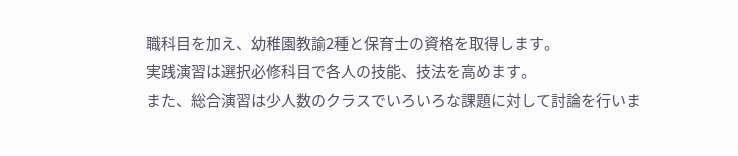職科目を加え、幼稚園教諭2種と保育士の資格を取得します。
実践演習は選択必修科目で各人の技能、技法を高めます。
また、総合演習は少人数のクラスでいろいろな課題に対して討論を行いま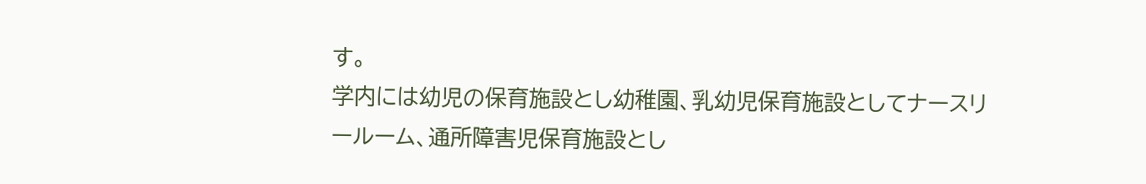す。
学内には幼児の保育施設とし幼稚園、乳幼児保育施設としてナースリールーム、通所障害児保育施設とし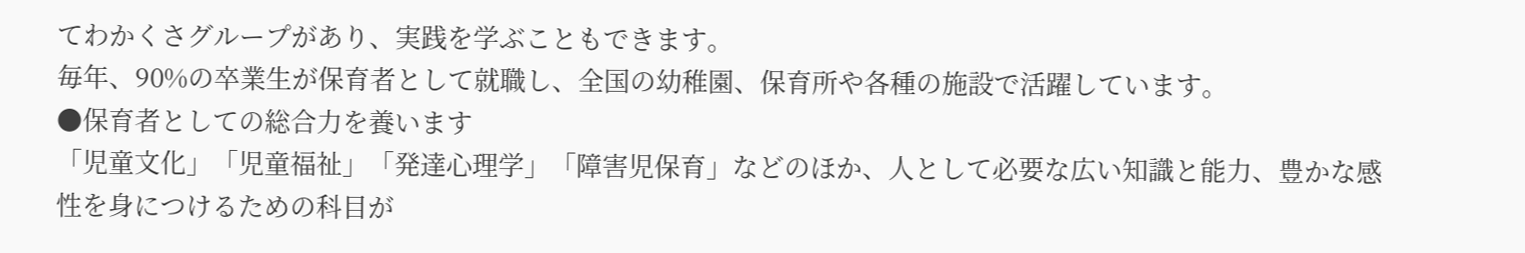てわかくさグループがあり、実践を学ぶこともできます。
毎年、90%の卒業生が保育者として就職し、全国の幼稚園、保育所や各種の施設で活躍しています。
●保育者としての総合力を養います
「児童文化」「児童福祉」「発達心理学」「障害児保育」などのほか、人として必要な広い知識と能力、豊かな感性を身につけるための科目が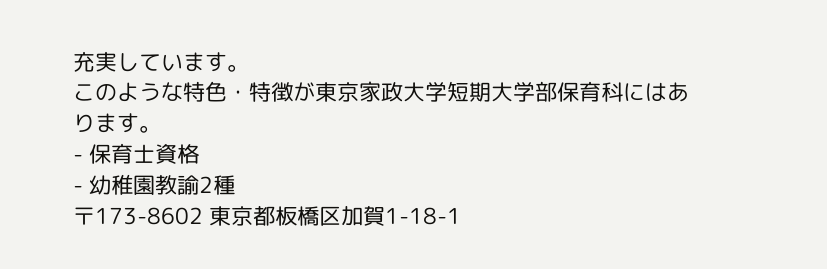充実しています。
このような特色・特徴が東京家政大学短期大学部保育科にはあります。
- 保育士資格
- 幼稚園教諭2種
〒173-8602 東京都板橋区加賀1-18-1